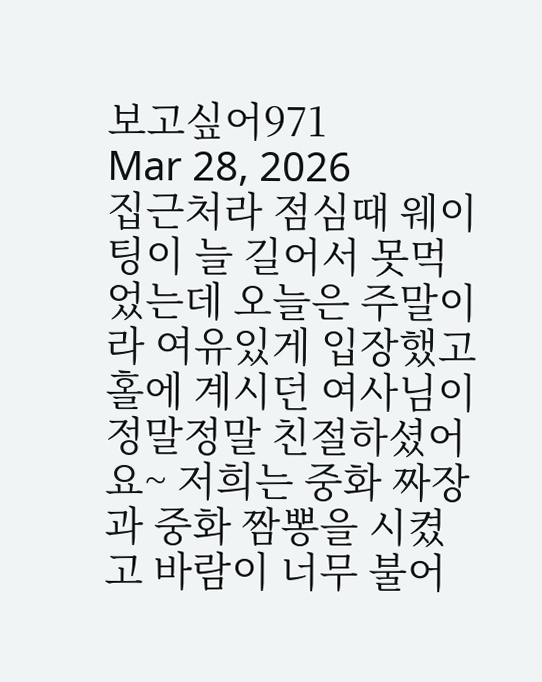보고싶어971
Mar 28, 2026
집근처라 점심때 웨이팅이 늘 길어서 못먹었는데 오늘은 주말이라 여유있게 입장했고 홀에 계시던 여사님이 정말정말 친절하셨어요~ 저희는 중화 짜장과 중화 짬뽕을 시켰고 바람이 너무 불어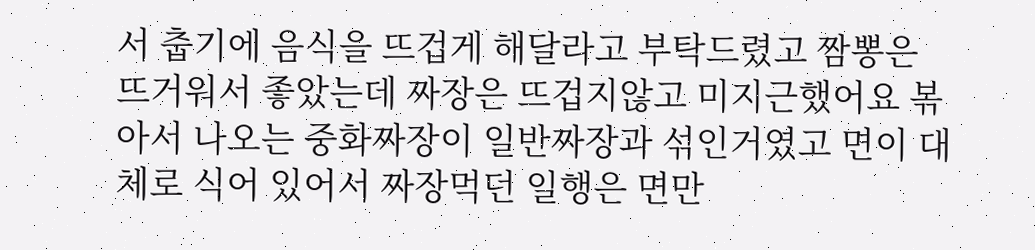서 춥기에 음식을 뜨겁게 해달라고 부탁드렸고 짬뽕은 뜨거워서 좋았는데 짜장은 뜨겁지않고 미지근했어요 볶아서 나오는 중화짜장이 일반짜장과 섞인거였고 면이 대체로 식어 있어서 짜장먹던 일행은 면만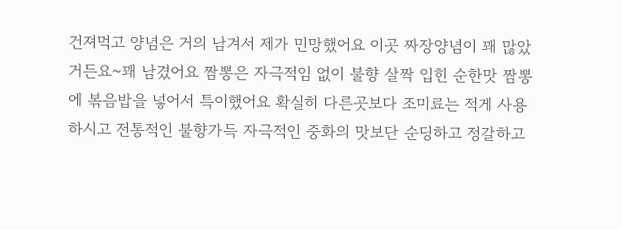건져먹고 양념은 거의 남겨서 제가 민망했어요 이곳 짜장양념이 꽤 많았거든요~꽤 남겼어요 짬뽕은 자극적임 없이 불향 살짝 입힌 순한맛 짬뽕에 볶음밥을 넣어서 특이했어요 확실히 다른곳보다 조미료는 적게 사용하시고 전통적인 불향가득 자극적인 중화의 맛보단 순딩하고 정갈하고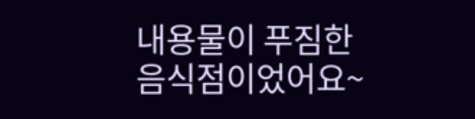내용물이 푸짐한 음식점이었어요~